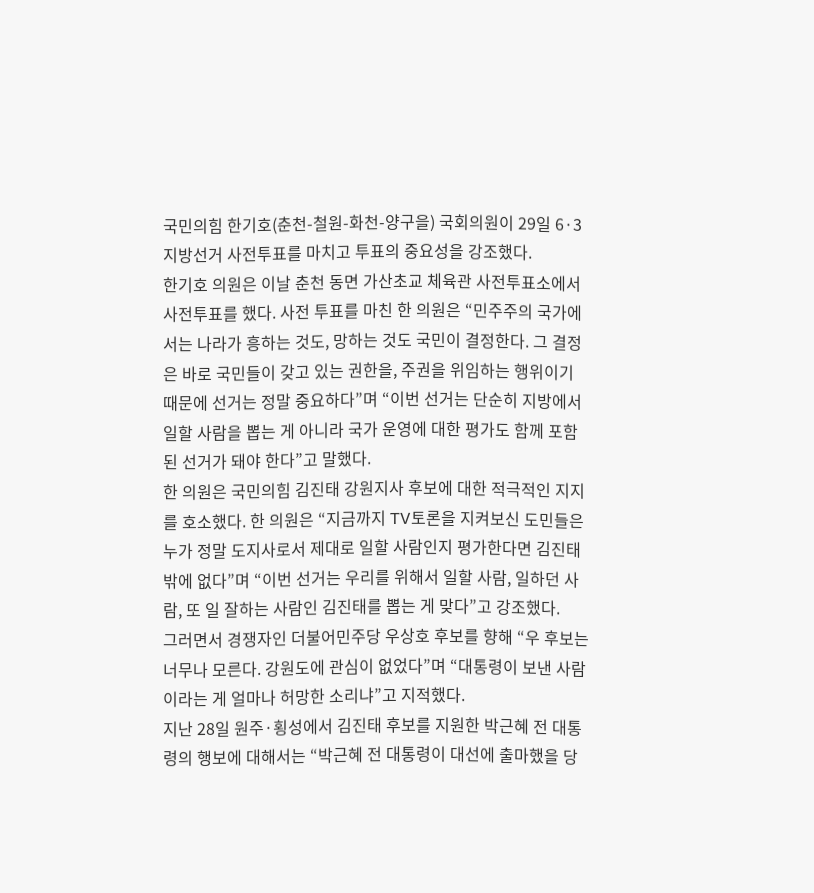국민의힘 한기호(춘천-철원-화천-양구을) 국회의원이 29일 6·3지방선거 사전투표를 마치고 투표의 중요성을 강조했다.
한기호 의원은 이날 춘천 동면 가산초교 체육관 사전투표소에서 사전투표를 했다. 사전 투표를 마친 한 의원은 “민주주의 국가에서는 나라가 흥하는 것도, 망하는 것도 국민이 결정한다. 그 결정은 바로 국민들이 갖고 있는 권한을, 주권을 위임하는 행위이기 때문에 선거는 정말 중요하다”며 “이번 선거는 단순히 지방에서 일할 사람을 뽑는 게 아니라 국가 운영에 대한 평가도 함께 포함된 선거가 돼야 한다”고 말했다.
한 의원은 국민의힘 김진태 강원지사 후보에 대한 적극적인 지지를 호소했다. 한 의원은 “지금까지 TV토론을 지켜보신 도민들은 누가 정말 도지사로서 제대로 일할 사람인지 평가한다면 김진태 밖에 없다”며 “이번 선거는 우리를 위해서 일할 사람, 일하던 사람, 또 일 잘하는 사람인 김진태를 뽑는 게 맞다”고 강조했다.
그러면서 경쟁자인 더불어민주당 우상호 후보를 향해 “우 후보는 너무나 모른다. 강원도에 관심이 없었다”며 “대통령이 보낸 사람이라는 게 얼마나 허망한 소리냐”고 지적했다.
지난 28일 원주·횡성에서 김진태 후보를 지원한 박근혜 전 대통령의 행보에 대해서는 “박근혜 전 대통령이 대선에 출마했을 당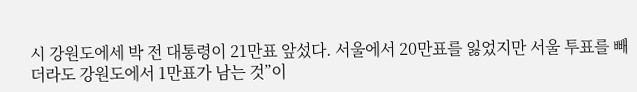시 강원도에세 박 전 대통령이 21만표 앞섰다. 서울에서 20만표를 잃었지만 서울 투표를 빼더라도 강원도에서 1만표가 남는 것”이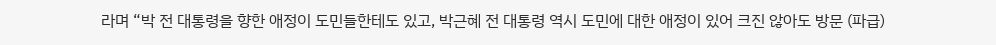라며 “박 전 대통령을 향한 애정이 도민들한테도 있고, 박근혜 전 대통령 역시 도민에 대한 애정이 있어 크진 않아도 방문 (파급)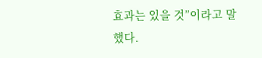효과는 있을 것”이라고 말했다.